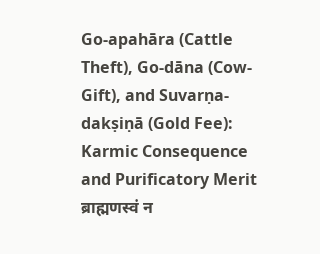Go-apahāra (Cattle Theft), Go-dāna (Cow-Gift), and Suvarṇa-dakṣiṇā (Gold Fee): Karmic Consequence and Purificatory Merit
ब्राह्मणस्वं न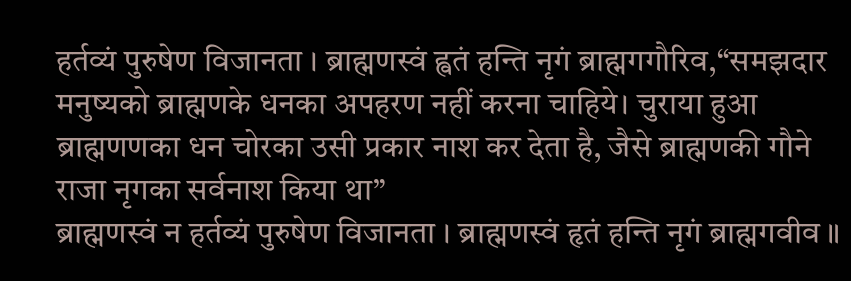हर्तव्यं पुरुषेण विजानता । ब्राह्मणस्वं ह्वतं हन्ति नृगं ब्राह्मगगौरिव,“समझदार मनुष्यको ब्राह्मणके धनका अपहरण नहीं करना चाहिये। चुराया हुआ ब्राह्मणणका धन चोरका उसी प्रकार नाश कर देता है, जैसे ब्राह्मणकी गौने राजा नृगका सर्वनाश किया था”
ब्राह्मणस्वं न हर्तव्यं पुरुषेण विजानता । ब्राह्मणस्वं हृतं हन्ति नृगं ब्राह्मगवीव ॥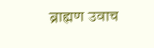ब्राह्मण उवाच